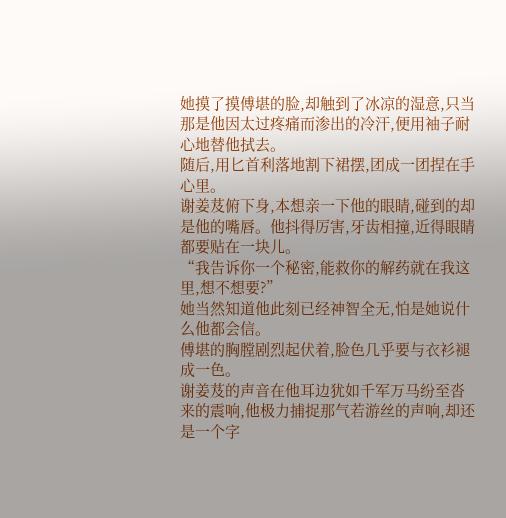她摸了摸傅堪的脸,却触到了冰凉的湿意,只当那是他因太过疼痛而渗出的冷汗,便用袖子耐心地替他拭去。
随后,用匕首利落地割下裙摆,团成一团捏在手心里。
谢姜芨俯下身,本想亲一下他的眼睛,碰到的却是他的嘴唇。他抖得厉害,牙齿相撞,近得眼睛都要贴在一块儿。
“我告诉你一个秘密,能救你的解药就在我这里,想不想要?”
她当然知道他此刻已经神智全无,怕是她说什么他都会信。
傅堪的胸膛剧烈起伏着,脸色几乎要与衣衫褪成一色。
谢姜芨的声音在他耳边犹如千军万马纷至沓来的震响,他极力捕捉那气若游丝的声响,却还是一个字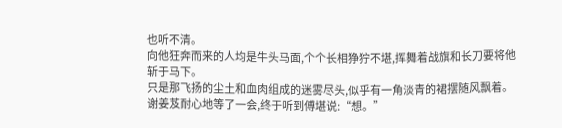也听不清。
向他狂奔而来的人均是牛头马面,个个长相狰狞不堪,挥舞着战旗和长刀要将他斩于马下。
只是那飞扬的尘土和血肉组成的迷雾尽头,似乎有一角淡青的裙摆随风飘着。
谢姜芨耐心地等了一会,终于听到傅堪说:“想。”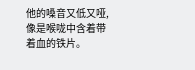他的嗓音又低又哑,像是喉咙中含着带着血的铁片。